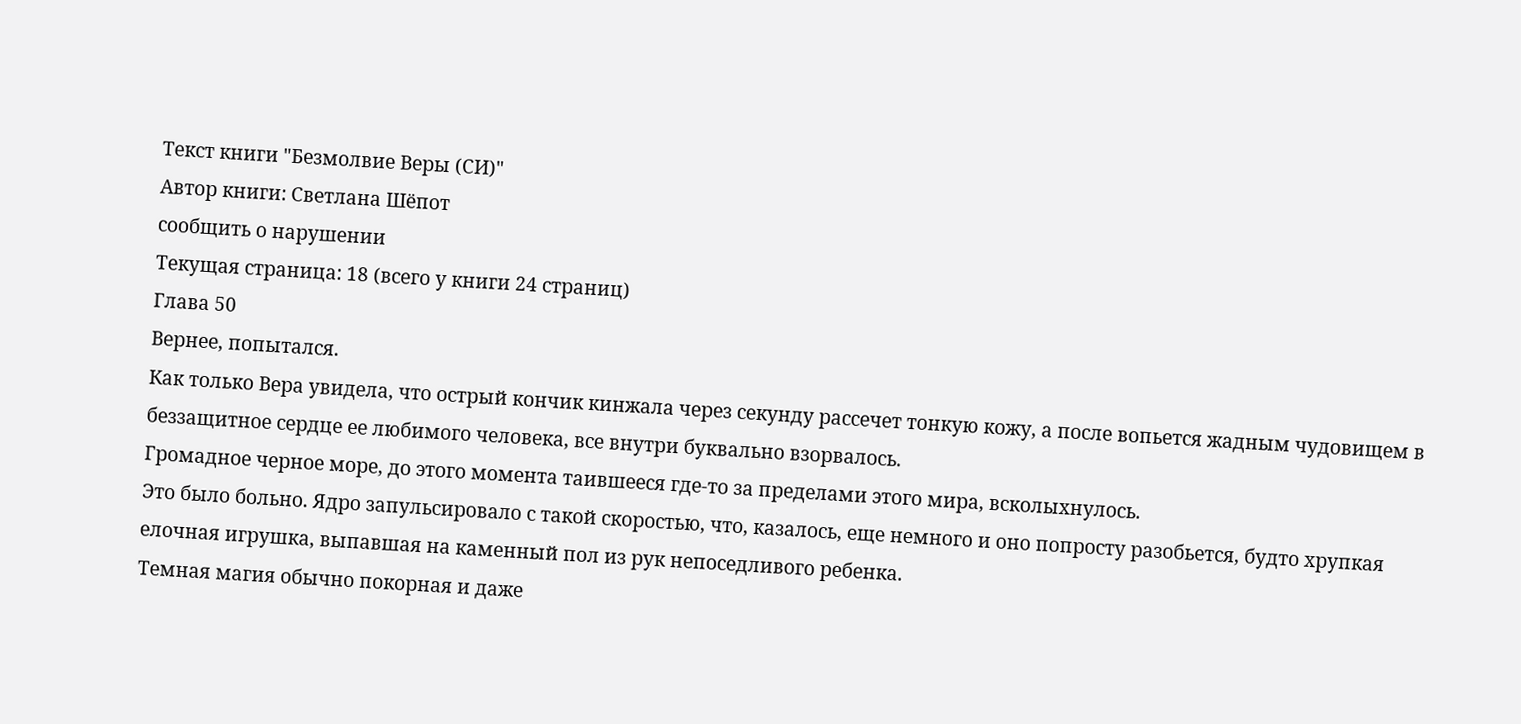Текст книги "Безмолвие Веры (СИ)"
Автор книги: Светлана Шёпот
сообщить о нарушении
Текущая страница: 18 (всего у книги 24 страниц)
Глава 50
Вернее, попытался.
Как только Вера увидела, что острый кончик кинжала через секунду рассечет тонкую кожу, а после вопьется жадным чудовищем в беззащитное сердце ее любимого человека, все внутри буквально взорвалось.
Громадное черное море, до этого момента таившееся где-то за пределами этого мира, всколыхнулось.
Это было больно. Ядро запульсировало с такой скоростью, что, казалось, еще немного и оно попросту разобьется, будто хрупкая елочная игрушка, выпавшая на каменный пол из рук непоседливого ребенка.
Темная магия обычно покорная и даже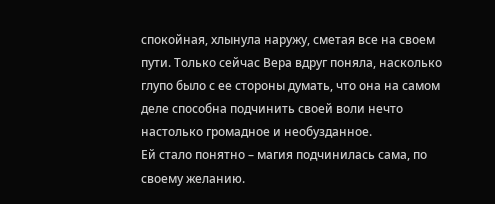спокойная, хлынула наружу, сметая все на своем пути. Только сейчас Вера вдруг поняла, насколько глупо было с ее стороны думать, что она на самом деле способна подчинить своей воли нечто настолько громадное и необузданное.
Ей стало понятно – магия подчинилась сама, по своему желанию.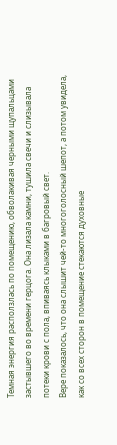Темная энергия расползлась по помещению, обволакивая черными щупальцами застывшего во времени герцога. Она лизала камни, тушила свечи и слизывала потеки крови с пола, впиваясь клыками в багровый свет.
Вере показалось, что она слышит чей-то многоголосный шепот, а потом увидела, как со всех сторон в помещение стекаются духовные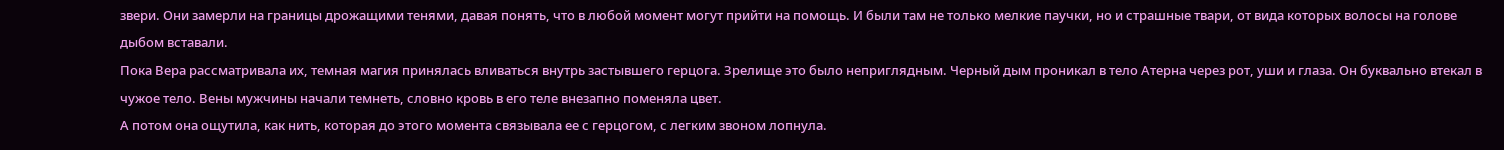звери. Они замерли на границы дрожащими тенями, давая понять, что в любой момент могут прийти на помощь. И были там не только мелкие паучки, но и страшные твари, от вида которых волосы на голове дыбом вставали.
Пока Вера рассматривала их, темная магия принялась вливаться внутрь застывшего герцога. Зрелище это было неприглядным. Черный дым проникал в тело Атерна через рот, уши и глаза. Он буквально втекал в чужое тело. Вены мужчины начали темнеть, словно кровь в его теле внезапно поменяла цвет.
А потом она ощутила, как нить, которая до этого момента связывала ее с герцогом, с легким звоном лопнула.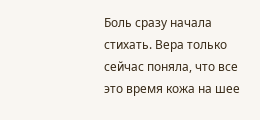Боль сразу начала стихать. Вера только сейчас поняла, что все это время кожа на шее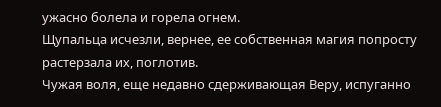ужасно болела и горела огнем.
Щупальца исчезли, вернее, ее собственная магия попросту растерзала их, поглотив.
Чужая воля, еще недавно сдерживающая Веру, испуганно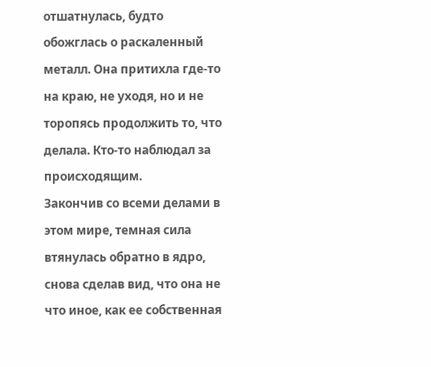отшатнулась, будто обожглась о раскаленный металл. Она притихла где-то на краю, не уходя, но и не торопясь продолжить то, что делала. Кто-то наблюдал за происходящим.
Закончив со всеми делами в этом мире, темная сила втянулась обратно в ядро, снова сделав вид, что она не что иное, как ее собственная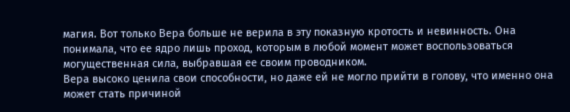магия. Вот только Вера больше не верила в эту показную кротость и невинность. Она понимала, что ее ядро лишь проход, которым в любой момент может воспользоваться могущественная сила, выбравшая ее своим проводником.
Вера высоко ценила свои способности, но даже ей не могло прийти в голову, что именно она может стать причиной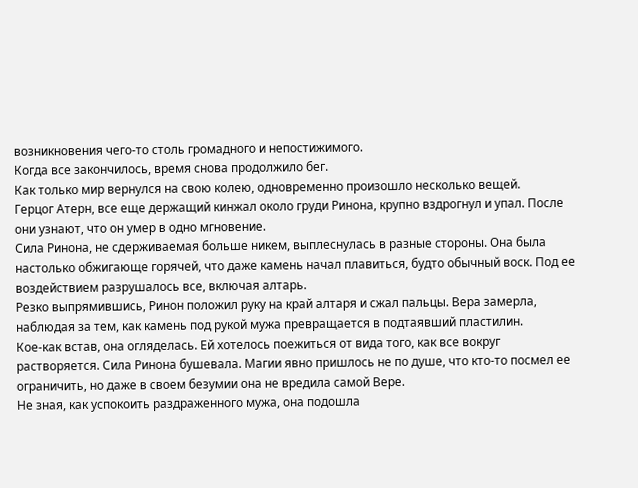возникновения чего-то столь громадного и непостижимого.
Когда все закончилось, время снова продолжило бег.
Как только мир вернулся на свою колею, одновременно произошло несколько вещей.
Герцог Атерн, все еще держащий кинжал около груди Ринона, крупно вздрогнул и упал. После они узнают, что он умер в одно мгновение.
Сила Ринона, не сдерживаемая больше никем, выплеснулась в разные стороны. Она была настолько обжигающе горячей, что даже камень начал плавиться, будто обычный воск. Под ее воздействием разрушалось все, включая алтарь.
Резко выпрямившись, Ринон положил руку на край алтаря и сжал пальцы. Вера замерла, наблюдая за тем, как камень под рукой мужа превращается в подтаявший пластилин.
Кое-как встав, она огляделась. Ей хотелось поежиться от вида того, как все вокруг растворяется. Сила Ринона бушевала. Магии явно пришлось не по душе, что кто-то посмел ее ограничить, но даже в своем безумии она не вредила самой Вере.
Не зная, как успокоить раздраженного мужа, она подошла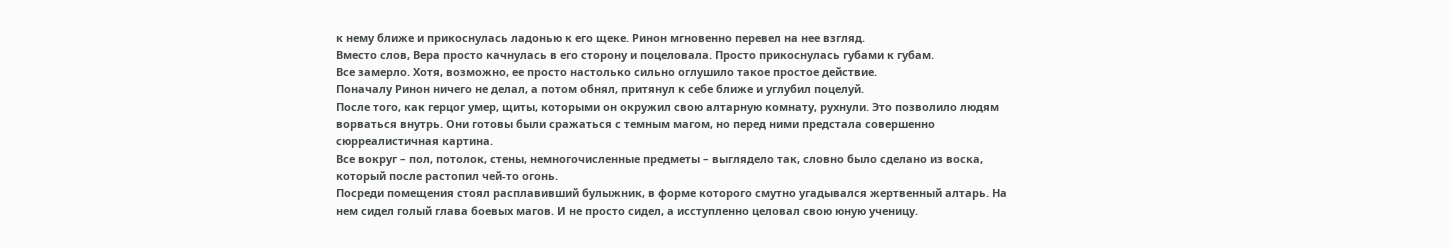к нему ближе и прикоснулась ладонью к его щеке. Ринон мгновенно перевел на нее взгляд.
Вместо слов, Вера просто качнулась в его сторону и поцеловала. Просто прикоснулась губами к губам.
Все замерло. Хотя, возможно, ее просто настолько сильно оглушило такое простое действие.
Поначалу Ринон ничего не делал, а потом обнял, притянул к себе ближе и углубил поцелуй.
После того, как герцог умер, щиты, которыми он окружил свою алтарную комнату, рухнули. Это позволило людям ворваться внутрь. Они готовы были сражаться с темным магом, но перед ними предстала совершенно сюрреалистичная картина.
Все вокруг – пол, потолок, стены, немногочисленные предметы – выглядело так, словно было сделано из воска, который после растопил чей-то огонь.
Посреди помещения стоял расплавивший булыжник, в форме которого смутно угадывался жертвенный алтарь. На нем сидел голый глава боевых магов. И не просто сидел, а исступленно целовал свою юную ученицу.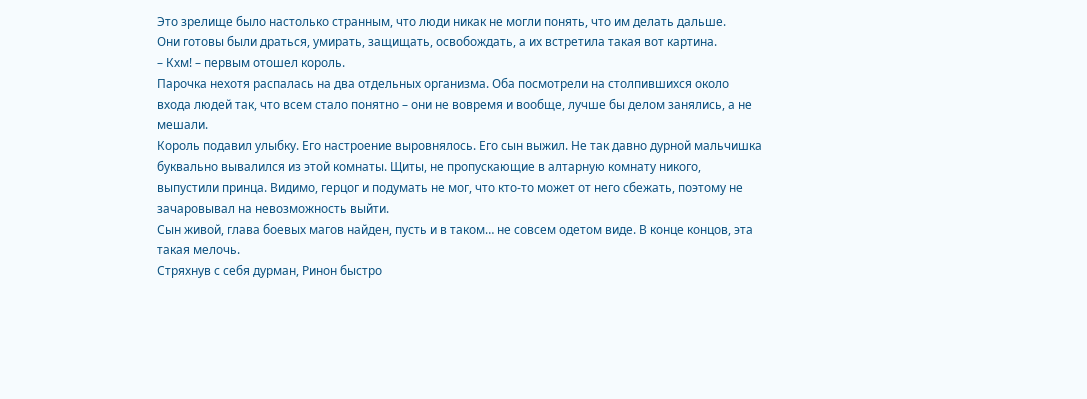Это зрелище было настолько странным, что люди никак не могли понять, что им делать дальше.
Они готовы были драться, умирать, защищать, освобождать, а их встретила такая вот картина.
– Кхм! – первым отошел король.
Парочка нехотя распалась на два отдельных организма. Оба посмотрели на столпившихся около входа людей так, что всем стало понятно – они не вовремя и вообще, лучше бы делом занялись, а не мешали.
Король подавил улыбку. Его настроение выровнялось. Его сын выжил. Не так давно дурной мальчишка буквально вывалился из этой комнаты. Щиты, не пропускающие в алтарную комнату никого, выпустили принца. Видимо, герцог и подумать не мог, что кто-то может от него сбежать, поэтому не зачаровывал на невозможность выйти.
Сын живой, глава боевых магов найден, пусть и в таком… не совсем одетом виде. В конце концов, эта такая мелочь.
Стряхнув с себя дурман, Ринон быстро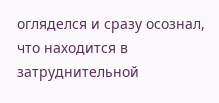огляделся и сразу осознал, что находится в затруднительной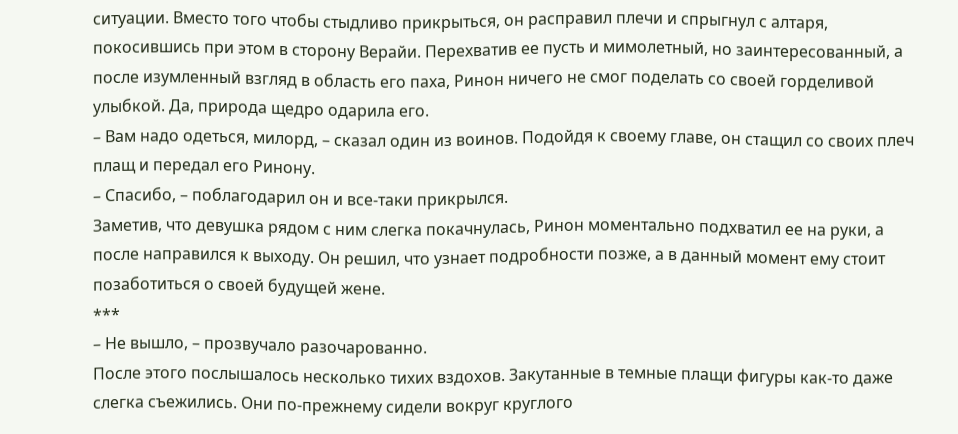ситуации. Вместо того чтобы стыдливо прикрыться, он расправил плечи и спрыгнул с алтаря, покосившись при этом в сторону Верайи. Перехватив ее пусть и мимолетный, но заинтересованный, а после изумленный взгляд в область его паха, Ринон ничего не смог поделать со своей горделивой улыбкой. Да, природа щедро одарила его.
– Вам надо одеться, милорд, – сказал один из воинов. Подойдя к своему главе, он стащил со своих плеч плащ и передал его Ринону.
– Спасибо, – поблагодарил он и все-таки прикрылся.
Заметив, что девушка рядом с ним слегка покачнулась, Ринон моментально подхватил ее на руки, а после направился к выходу. Он решил, что узнает подробности позже, а в данный момент ему стоит позаботиться о своей будущей жене.
***
– Не вышло, – прозвучало разочарованно.
После этого послышалось несколько тихих вздохов. Закутанные в темные плащи фигуры как-то даже слегка съежились. Они по-прежнему сидели вокруг круглого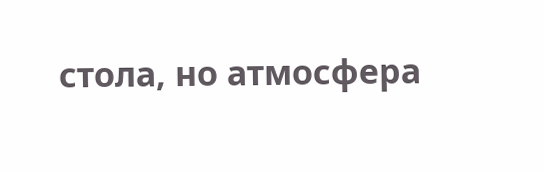стола, но атмосфера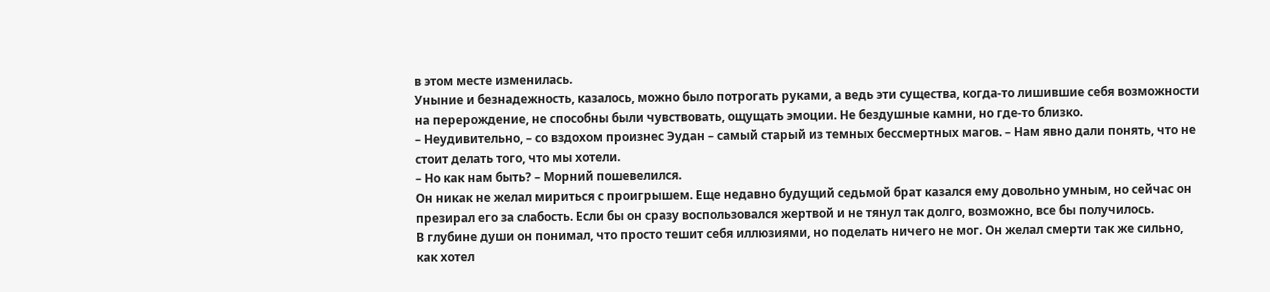в этом месте изменилась.
Уныние и безнадежность, казалось, можно было потрогать руками, а ведь эти существа, когда-то лишившие себя возможности на перерождение, не способны были чувствовать, ощущать эмоции. Не бездушные камни, но где-то близко.
– Неудивительно, – со вздохом произнес Эудан – самый старый из темных бессмертных магов. – Нам явно дали понять, что не стоит делать того, что мы хотели.
– Но как нам быть? – Морний пошевелился.
Он никак не желал мириться с проигрышем. Еще недавно будущий седьмой брат казался ему довольно умным, но сейчас он презирал его за слабость. Если бы он сразу воспользовался жертвой и не тянул так долго, возможно, все бы получилось.
В глубине души он понимал, что просто тешит себя иллюзиями, но поделать ничего не мог. Он желал смерти так же сильно, как хотел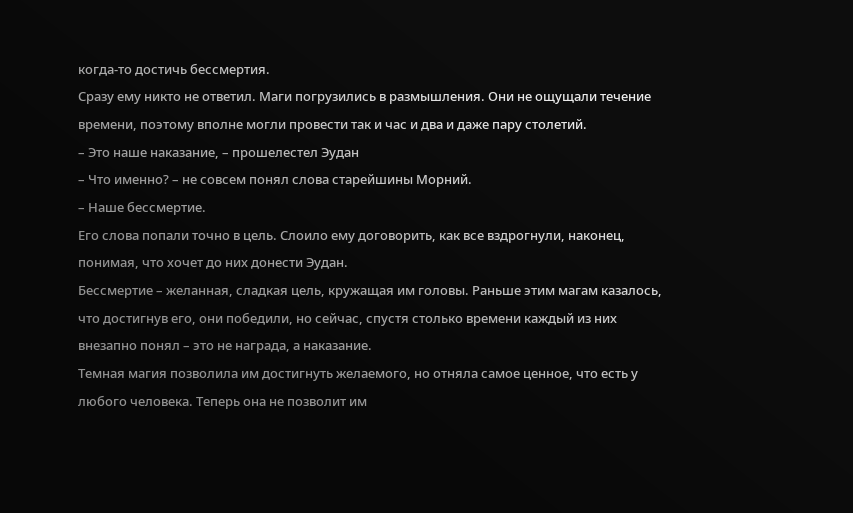когда-то достичь бессмертия.
Сразу ему никто не ответил. Маги погрузились в размышления. Они не ощущали течение времени, поэтому вполне могли провести так и час и два и даже пару столетий.
– Это наше наказание, – прошелестел Эудан
– Что именно? – не совсем понял слова старейшины Морний.
– Наше бессмертие.
Его слова попали точно в цель. Слоило ему договорить, как все вздрогнули, наконец, понимая, что хочет до них донести Эудан.
Бессмертие – желанная, сладкая цель, кружащая им головы. Раньше этим магам казалось, что достигнув его, они победили, но сейчас, спустя столько времени каждый из них внезапно понял – это не награда, а наказание.
Темная магия позволила им достигнуть желаемого, но отняла самое ценное, что есть у любого человека. Теперь она не позволит им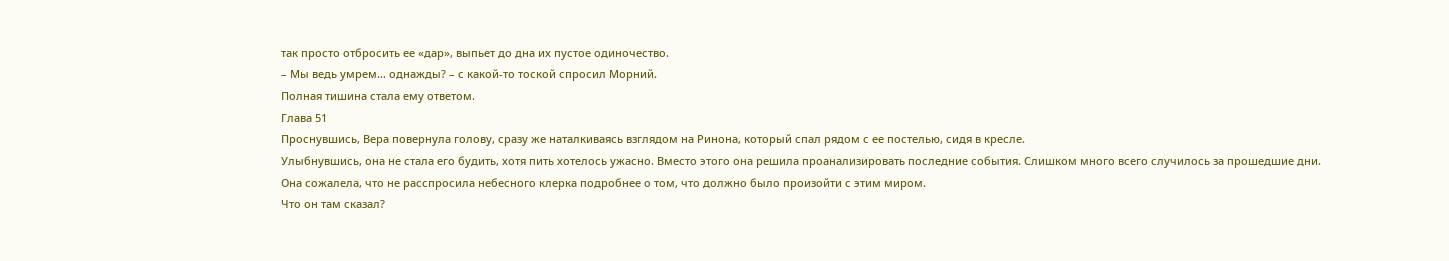так просто отбросить ее «дар», выпьет до дна их пустое одиночество.
– Мы ведь умрем… однажды? – с какой-то тоской спросил Морний.
Полная тишина стала ему ответом.
Глава 51
Проснувшись, Вера повернула голову, сразу же наталкиваясь взглядом на Ринона, который спал рядом с ее постелью, сидя в кресле.
Улыбнувшись, она не стала его будить, хотя пить хотелось ужасно. Вместо этого она решила проанализировать последние события. Слишком много всего случилось за прошедшие дни.
Она сожалела, что не расспросила небесного клерка подробнее о том, что должно было произойти с этим миром.
Что он там сказал?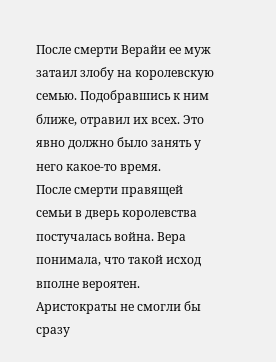После смерти Верайи ее муж затаил злобу на королевскую семью. Подобравшись к ним ближе, отравил их всех. Это явно должно было занять у него какое-то время.
После смерти правящей семьи в дверь королевства постучалась война. Вера понимала, что такой исход вполне вероятен. Аристократы не смогли бы сразу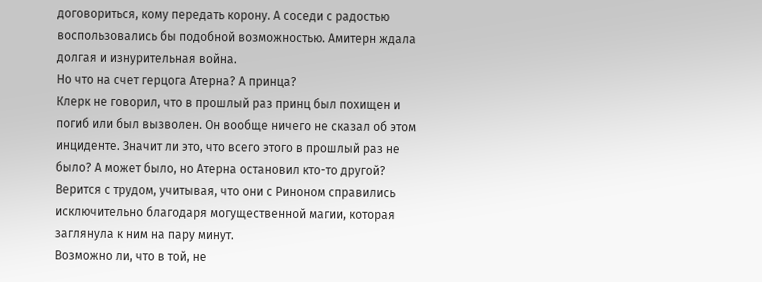договориться, кому передать корону. А соседи с радостью воспользовались бы подобной возможностью. Амитерн ждала долгая и изнурительная война.
Но что на счет герцога Атерна? А принца?
Клерк не говорил, что в прошлый раз принц был похищен и погиб или был вызволен. Он вообще ничего не сказал об этом инциденте. Значит ли это, что всего этого в прошлый раз не было? А может было, но Атерна остановил кто-то другой? Верится с трудом, учитывая, что они с Риноном справились исключительно благодаря могущественной магии, которая заглянула к ним на пару минут.
Возможно ли, что в той, не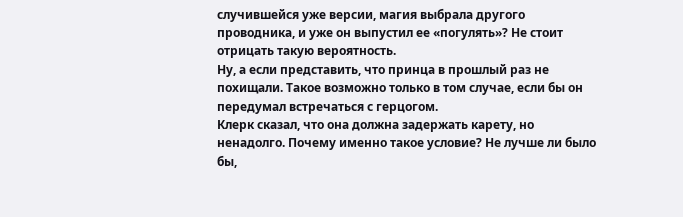случившейся уже версии, магия выбрала другого проводника, и уже он выпустил ее «погулять»? Не стоит отрицать такую вероятность.
Ну, а если представить, что принца в прошлый раз не похищали. Такое возможно только в том случае, если бы он передумал встречаться с герцогом.
Клерк сказал, что она должна задержать карету, но ненадолго. Почему именно такое условие? Не лучше ли было бы,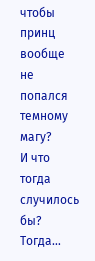чтобы принц вообще не попался темному магу?
И что тогда случилось бы?
Тогда…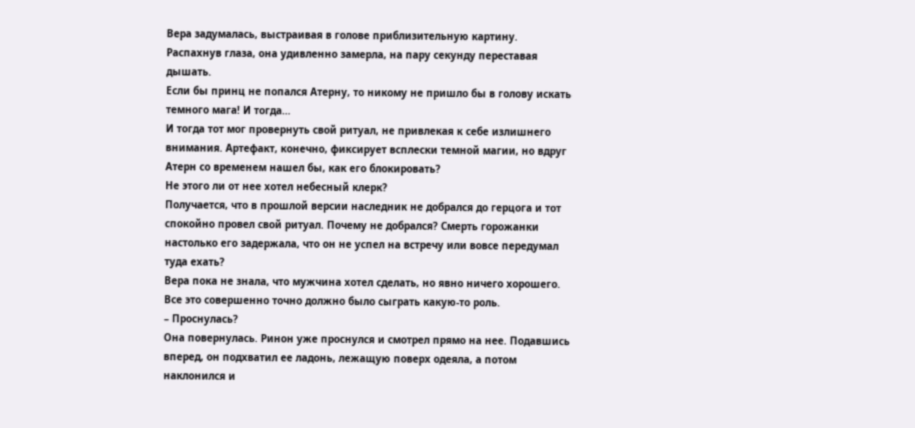Вера задумалась, выстраивая в голове приблизительную картину.
Распахнув глаза, она удивленно замерла, на пару секунду переставая дышать.
Если бы принц не попался Атерну, то никому не пришло бы в голову искать темного мага! И тогда…
И тогда тот мог провернуть свой ритуал, не привлекая к себе излишнего внимания. Артефакт, конечно, фиксирует всплески темной магии, но вдруг Атерн со временем нашел бы, как его блокировать?
Не этого ли от нее хотел небесный клерк?
Получается, что в прошлой версии наследник не добрался до герцога и тот спокойно провел свой ритуал. Почему не добрался? Смерть горожанки настолько его задержала, что он не успел на встречу или вовсе передумал туда ехать?
Вера пока не знала, что мужчина хотел сделать, но явно ничего хорошего. Все это совершенно точно должно было сыграть какую-то роль.
– Проснулась?
Она повернулась. Ринон уже проснулся и смотрел прямо на нее. Подавшись вперед, он подхватил ее ладонь, лежащую поверх одеяла, а потом наклонился и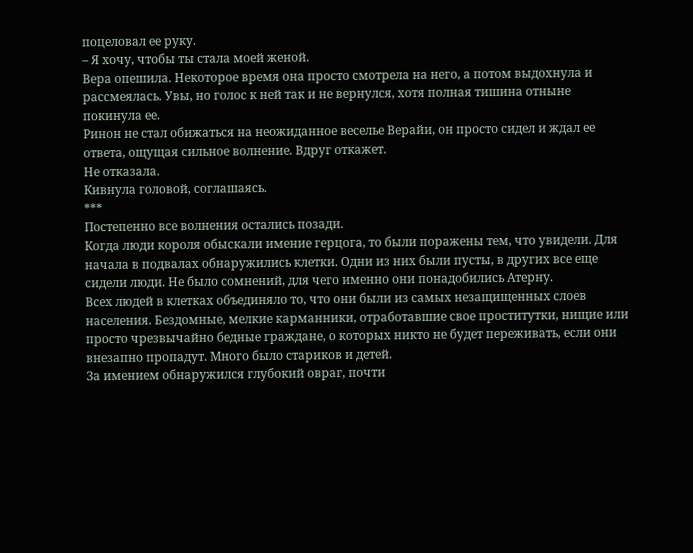поцеловал ее руку.
– Я хочу, чтобы ты стала моей женой.
Вера опешила. Некоторое время она просто смотрела на него, а потом выдохнула и рассмеялась. Увы, но голос к ней так и не вернулся, хотя полная тишина отныне покинула ее.
Ринон не стал обижаться на неожиданное веселье Верайи, он просто сидел и ждал ее ответа, ощущая сильное волнение. Вдруг откажет.
Не отказала.
Кивнула головой, соглашаясь.
***
Постепенно все волнения остались позади.
Когда люди короля обыскали имение герцога, то были поражены тем, что увидели. Для начала в подвалах обнаружились клетки. Одни из них были пусты, в других все еще сидели люди. Не было сомнений, для чего именно они понадобились Атерну.
Всех людей в клетках объединяло то, что они были из самых незащищенных слоев населения. Бездомные, мелкие карманники, отработавшие свое проститутки, нищие или просто чрезвычайно бедные граждане, о которых никто не будет переживать, если они внезапно пропадут. Много было стариков и детей.
За имением обнаружился глубокий овраг, почти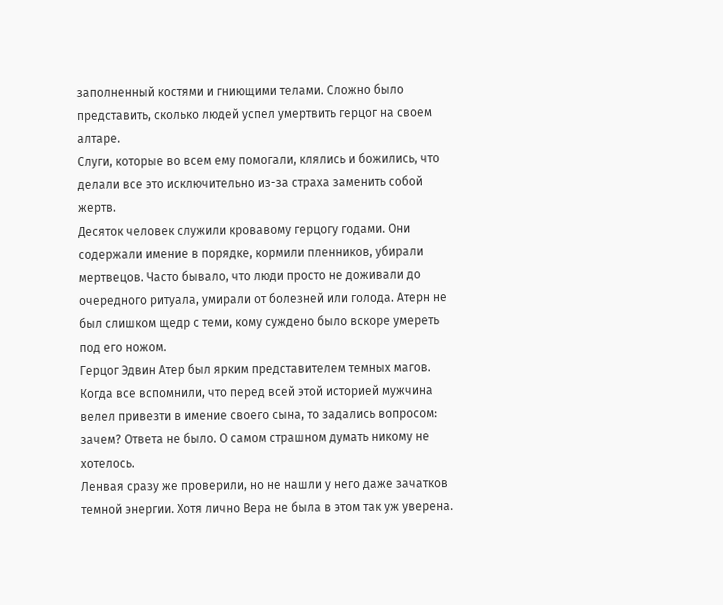заполненный костями и гниющими телами. Сложно было представить, сколько людей успел умертвить герцог на своем алтаре.
Слуги, которые во всем ему помогали, клялись и божились, что делали все это исключительно из-за страха заменить собой жертв.
Десяток человек служили кровавому герцогу годами. Они содержали имение в порядке, кормили пленников, убирали мертвецов. Часто бывало, что люди просто не доживали до очередного ритуала, умирали от болезней или голода. Атерн не был слишком щедр с теми, кому суждено было вскоре умереть под его ножом.
Герцог Эдвин Атер был ярким представителем темных магов.
Когда все вспомнили, что перед всей этой историей мужчина велел привезти в имение своего сына, то задались вопросом: зачем? Ответа не было. О самом страшном думать никому не хотелось.
Ленвая сразу же проверили, но не нашли у него даже зачатков темной энергии. Хотя лично Вера не была в этом так уж уверена.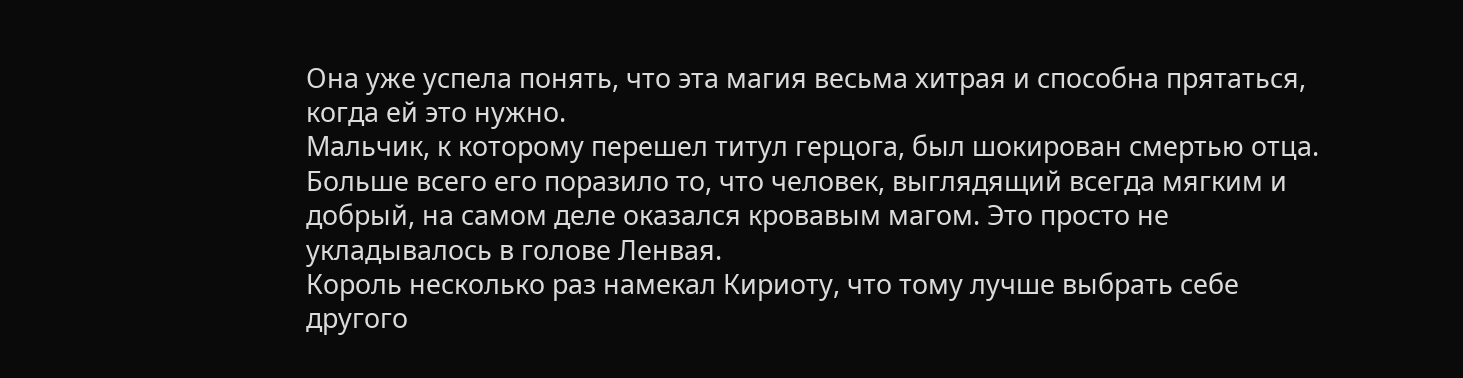Она уже успела понять, что эта магия весьма хитрая и способна прятаться, когда ей это нужно.
Мальчик, к которому перешел титул герцога, был шокирован смертью отца. Больше всего его поразило то, что человек, выглядящий всегда мягким и добрый, на самом деле оказался кровавым магом. Это просто не укладывалось в голове Ленвая.
Король несколько раз намекал Кириоту, что тому лучше выбрать себе другого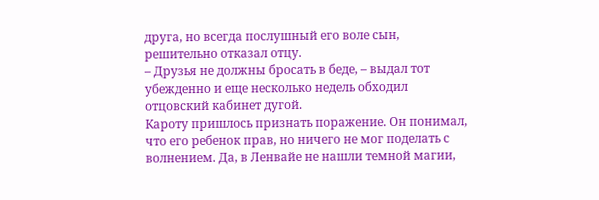друга, но всегда послушный его воле сын, решительно отказал отцу.
– Друзья не должны бросать в беде, – выдал тот убежденно и еще несколько недель обходил отцовский кабинет дугой.
Кароту пришлось признать поражение. Он понимал, что его ребенок прав, но ничего не мог поделать с волнением. Да, в Ленвайе не нашли темной магии,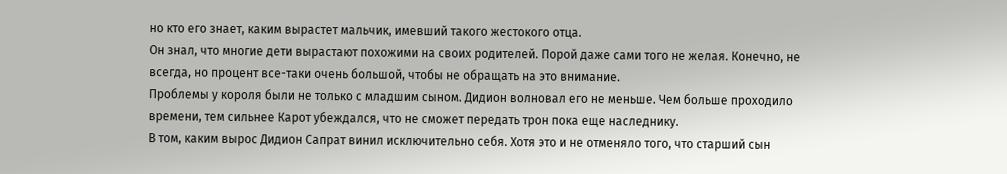но кто его знает, каким вырастет мальчик, имевший такого жестокого отца.
Он знал, что многие дети вырастают похожими на своих родителей. Порой даже сами того не желая. Конечно, не всегда, но процент все-таки очень большой, чтобы не обращать на это внимание.
Проблемы у короля были не только с младшим сыном. Дидион волновал его не меньше. Чем больше проходило времени, тем сильнее Карот убеждался, что не сможет передать трон пока еще наследнику.
В том, каким вырос Дидион Сапрат винил исключительно себя. Хотя это и не отменяло того, что старший сын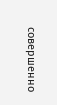совершенно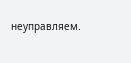неуправляем.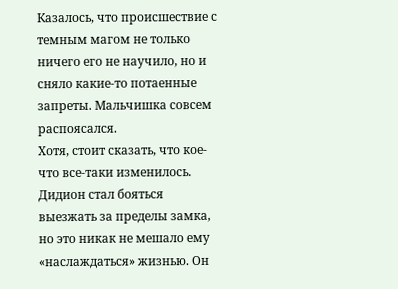Казалось, что происшествие с темным магом не только ничего его не научило, но и сняло какие-то потаенные запреты. Мальчишка совсем распоясался.
Хотя, стоит сказать, что кое-что все-таки изменилось. Дидион стал бояться выезжать за пределы замка, но это никак не мешало ему «наслаждаться» жизнью. Он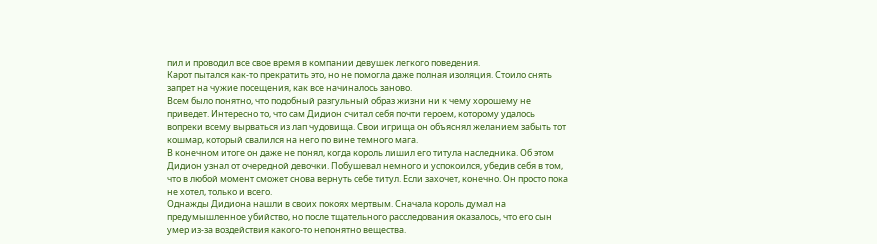пил и проводил все свое время в компании девушек легкого поведения.
Карот пытался как-то прекратить это, но не помогла даже полная изоляция. Стоило снять запрет на чужие посещения, как все начиналось заново.
Всем было понятно, что подобный разгульный образ жизни ни к чему хорошему не приведет. Интересно то, что сам Дидион считал себя почти героем, которому удалось вопреки всему вырваться из лап чудовища. Свои игрища он объяснял желанием забыть тот кошмар, который свалился на него по вине темного мага.
В конечном итоге он даже не понял, когда король лишил его титула наследника. Об этом Дидион узнал от очередной девочки. Побушевал немного и успокоился, убедив себя в том, что в любой момент сможет снова вернуть себе титул. Если захочет, конечно. Он просто пока не хотел, только и всего.
Однажды Дидиона нашли в своих покоях мертвым. Сначала король думал на предумышленное убийство, но после тщательного расследования оказалось, что его сын умер из-за воздействия какого-то непонятно вещества.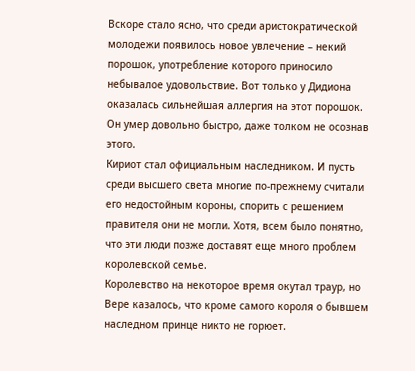Вскоре стало ясно, что среди аристократической молодежи появилось новое увлечение – некий порошок, употребление которого приносило небывалое удовольствие. Вот только у Дидиона оказалась сильнейшая аллергия на этот порошок. Он умер довольно быстро, даже толком не осознав этого.
Кириот стал официальным наследником. И пусть среди высшего света многие по-прежнему считали его недостойным короны, спорить с решением правителя они не могли. Хотя, всем было понятно, что эти люди позже доставят еще много проблем королевской семье.
Королевство на некоторое время окутал траур, но Вере казалось, что кроме самого короля о бывшем наследном принце никто не горюет.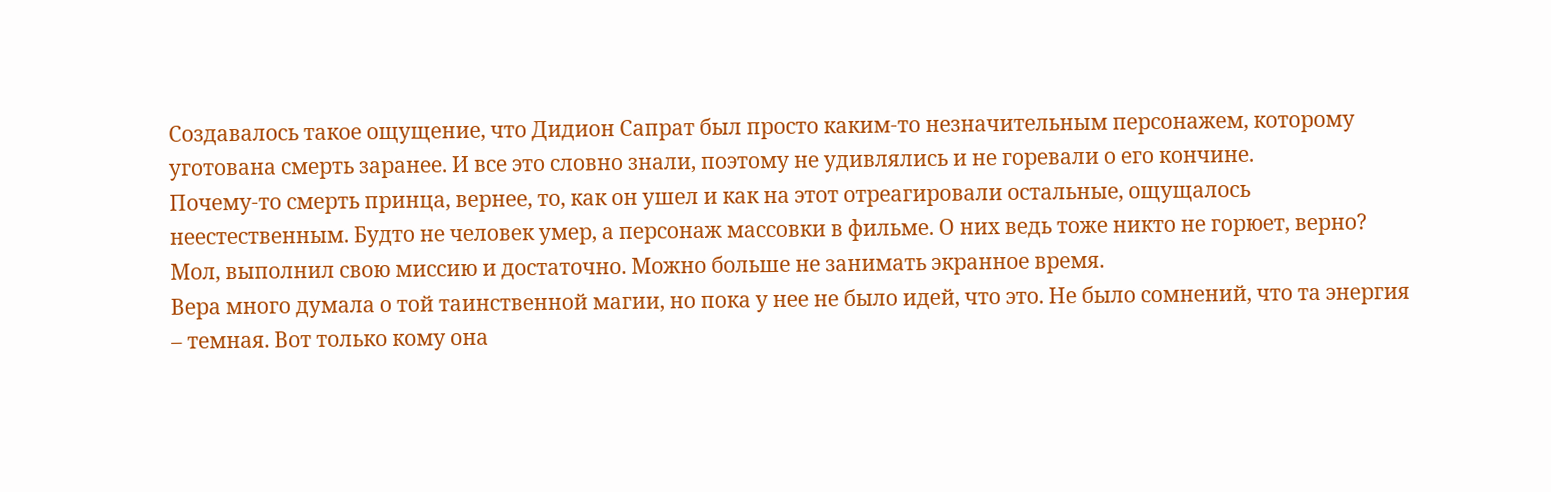Создавалось такое ощущение, что Дидион Сапрат был просто каким-то незначительным персонажем, которому уготована смерть заранее. И все это словно знали, поэтому не удивлялись и не горевали о его кончине.
Почему-то смерть принца, вернее, то, как он ушел и как на этот отреагировали остальные, ощущалось неестественным. Будто не человек умер, а персонаж массовки в фильме. О них ведь тоже никто не горюет, верно?
Мол, выполнил свою миссию и достаточно. Можно больше не занимать экранное время.
Вера много думала о той таинственной магии, но пока у нее не было идей, что это. Не было сомнений, что та энергия – темная. Вот только кому она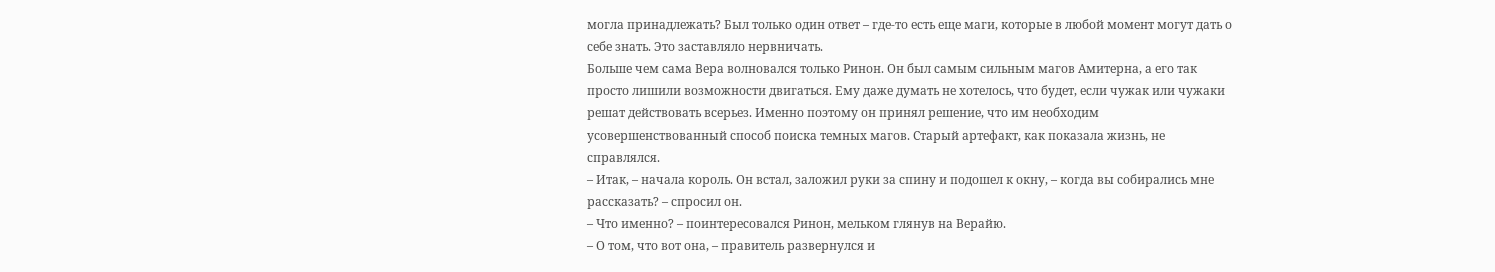могла принадлежать? Был только один ответ – где-то есть еще маги, которые в любой момент могут дать о себе знать. Это заставляло нервничать.
Больше чем сама Вера волновался только Ринон. Он был самым сильным магов Амитерна, а его так просто лишили возможности двигаться. Ему даже думать не хотелось, что будет, если чужак или чужаки решат действовать всерьез. Именно поэтому он принял решение, что им необходим усовершенствованный способ поиска темных магов. Старый артефакт, как показала жизнь, не справлялся.
– Итак, – начала король. Он встал, заложил руки за спину и подошел к окну, – когда вы собирались мне рассказать? – спросил он.
– Что именно? – поинтересовался Ринон, мельком глянув на Верайю.
– О том, что вот она, – правитель развернулся и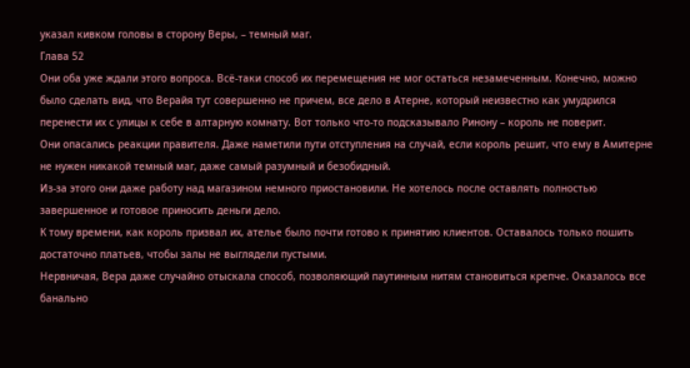указал кивком головы в сторону Веры, – темный маг.
Глава 52
Они оба уже ждали этого вопроса. Всё-таки способ их перемещения не мог остаться незамеченным. Конечно, можно было сделать вид, что Верайя тут совершенно не причем, все дело в Атерне, который неизвестно как умудрился перенести их с улицы к себе в алтарную комнату. Вот только что-то подсказывало Ринону – король не поверит.
Они опасались реакции правителя. Даже наметили пути отступления на случай, если король решит, что ему в Амитерне не нужен никакой темный маг, даже самый разумный и безобидный.
Из-за этого они даже работу над магазином немного приостановили. Не хотелось после оставлять полностью завершенное и готовое приносить деньги дело.
К тому времени, как король призвал их, ателье было почти готово к принятию клиентов. Оставалось только пошить достаточно платьев, чтобы залы не выглядели пустыми.
Нервничая, Вера даже случайно отыскала способ, позволяющий паутинным нитям становиться крепче. Оказалось все банально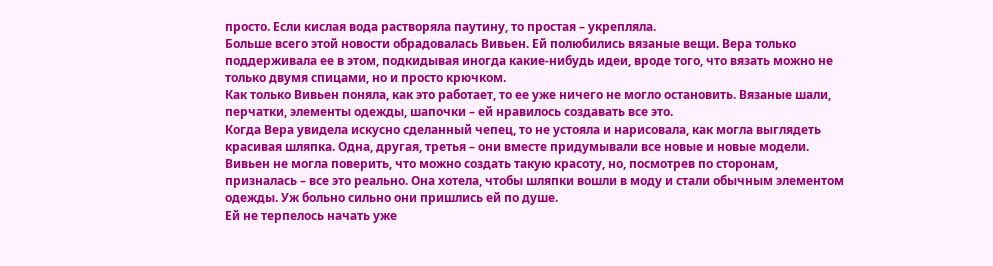просто. Если кислая вода растворяла паутину, то простая – укрепляла.
Больше всего этой новости обрадовалась Вивьен. Ей полюбились вязаные вещи. Вера только поддерживала ее в этом, подкидывая иногда какие-нибудь идеи, вроде того, что вязать можно не только двумя спицами, но и просто крючком.
Как только Вивьен поняла, как это работает, то ее уже ничего не могло остановить. Вязаные шали, перчатки, элементы одежды, шапочки – ей нравилось создавать все это.
Когда Вера увидела искусно сделанный чепец, то не устояла и нарисовала, как могла выглядеть красивая шляпка. Одна, другая, третья – они вместе придумывали все новые и новые модели.
Вивьен не могла поверить, что можно создать такую красоту, но, посмотрев по сторонам, призналась – все это реально. Она хотела, чтобы шляпки вошли в моду и стали обычным элементом одежды. Уж больно сильно они пришлись ей по душе.
Ей не терпелось начать уже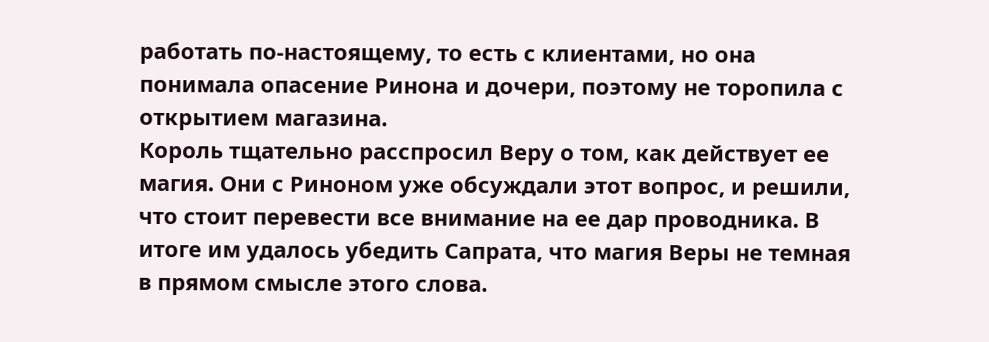работать по-настоящему, то есть с клиентами, но она понимала опасение Ринона и дочери, поэтому не торопила с открытием магазина.
Король тщательно расспросил Веру о том, как действует ее магия. Они с Риноном уже обсуждали этот вопрос, и решили, что стоит перевести все внимание на ее дар проводника. В итоге им удалось убедить Сапрата, что магия Веры не темная в прямом смысле этого слова.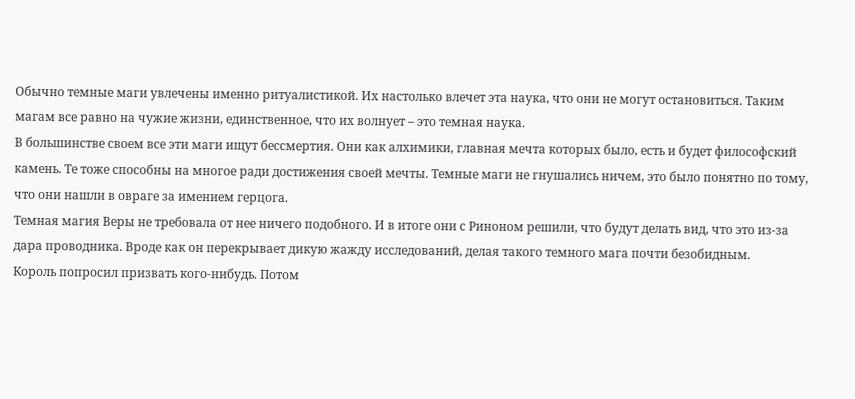Обычно темные маги увлечены именно ритуалистикой. Их настолько влечет эта наука, что они не могут остановиться. Таким магам все равно на чужие жизни, единственное, что их волнует – это темная наука.
В большинстве своем все эти маги ищут бессмертия. Они как алхимики, главная мечта которых было, есть и будет философский камень. Те тоже способны на многое ради достижения своей мечты. Темные маги не гнушались ничем, это было понятно по тому, что они нашли в овраге за имением герцога.
Темная магия Веры не требовала от нее ничего подобного. И в итоге они с Риноном решили, что будут делать вид, что это из-за дара проводника. Вроде как он перекрывает дикую жажду исследований, делая такого темного мага почти безобидным.
Король попросил призвать кого-нибудь. Потом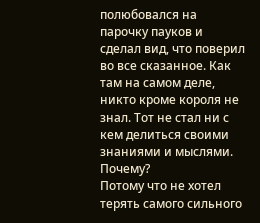полюбовался на парочку пауков и сделал вид, что поверил во все сказанное. Как там на самом деле, никто кроме короля не знал. Тот не стал ни с кем делиться своими знаниями и мыслями.
Почему?
Потому что не хотел терять самого сильного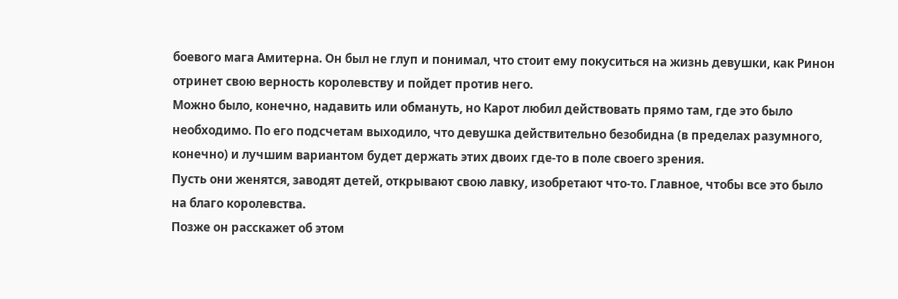боевого мага Амитерна. Он был не глуп и понимал, что стоит ему покуситься на жизнь девушки, как Ринон отринет свою верность королевству и пойдет против него.
Можно было, конечно, надавить или обмануть, но Карот любил действовать прямо там, где это было необходимо. По его подсчетам выходило, что девушка действительно безобидна (в пределах разумного, конечно) и лучшим вариантом будет держать этих двоих где-то в поле своего зрения.
Пусть они женятся, заводят детей, открывают свою лавку, изобретают что-то. Главное, чтобы все это было на благо королевства.
Позже он расскажет об этом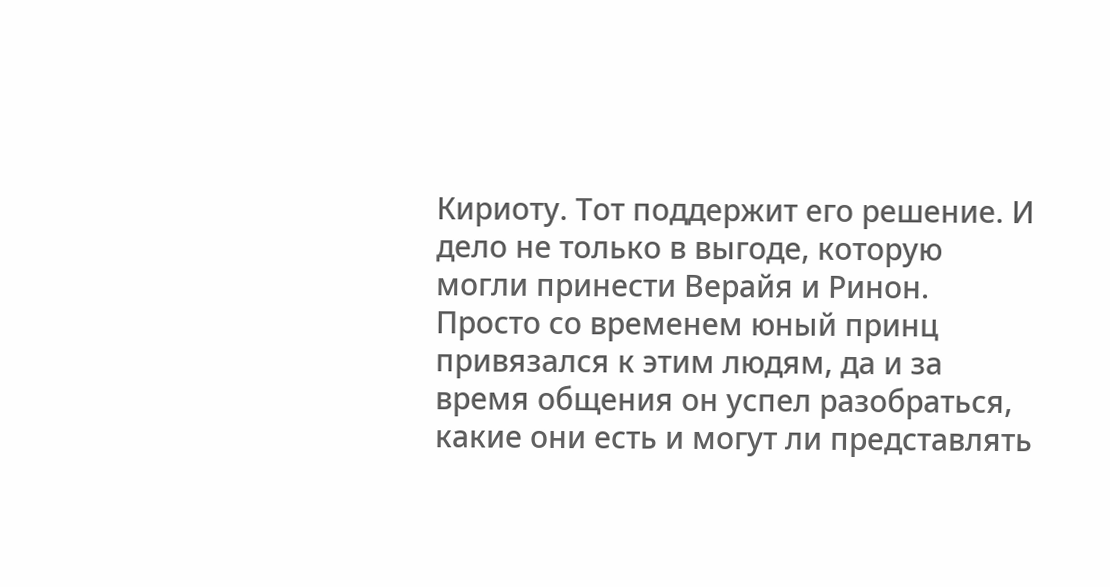Кириоту. Тот поддержит его решение. И дело не только в выгоде, которую могли принести Верайя и Ринон. Просто со временем юный принц привязался к этим людям, да и за время общения он успел разобраться, какие они есть и могут ли представлять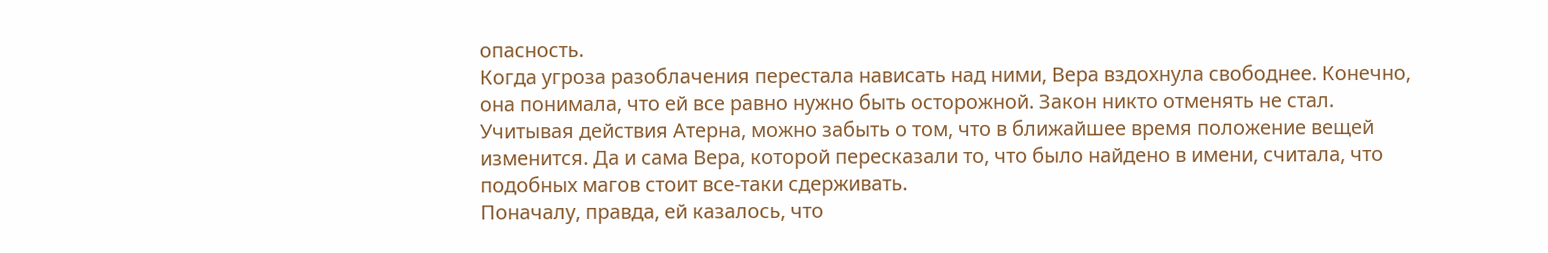опасность.
Когда угроза разоблачения перестала нависать над ними, Вера вздохнула свободнее. Конечно, она понимала, что ей все равно нужно быть осторожной. Закон никто отменять не стал. Учитывая действия Атерна, можно забыть о том, что в ближайшее время положение вещей изменится. Да и сама Вера, которой пересказали то, что было найдено в имени, считала, что подобных магов стоит все-таки сдерживать.
Поначалу, правда, ей казалось, что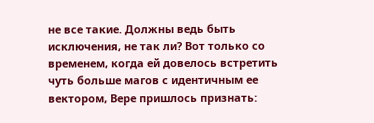не все такие. Должны ведь быть исключения, не так ли? Вот только со временем, когда ей довелось встретить чуть больше магов с идентичным ее вектором, Вере пришлось признать: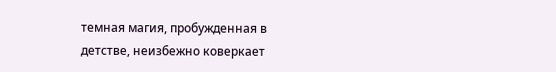темная магия, пробужденная в детстве, неизбежно коверкает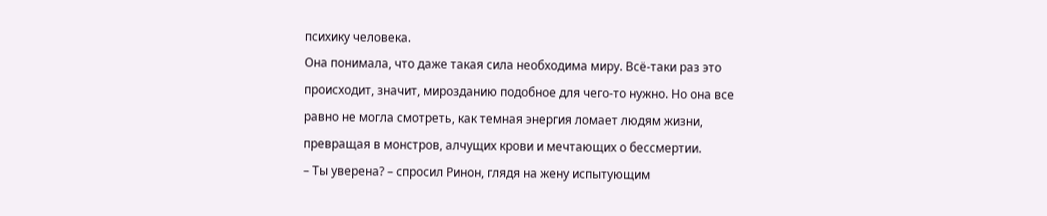психику человека.
Она понимала, что даже такая сила необходима миру. Всё-таки раз это происходит, значит, мирозданию подобное для чего-то нужно. Но она все равно не могла смотреть, как темная энергия ломает людям жизни, превращая в монстров, алчущих крови и мечтающих о бессмертии.
– Ты уверена? – спросил Ринон, глядя на жену испытующим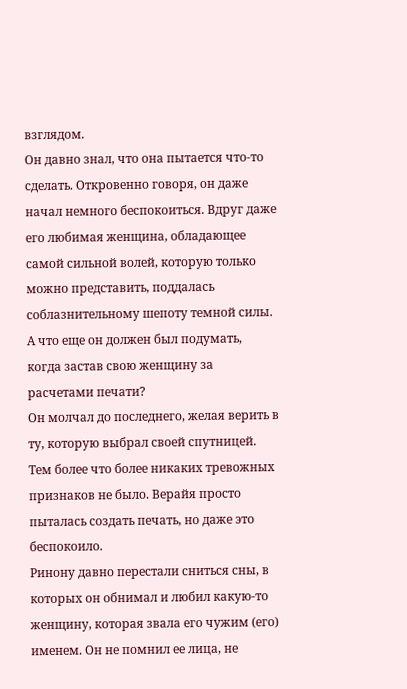взглядом.
Он давно знал, что она пытается что-то сделать. Откровенно говоря, он даже начал немного беспокоиться. Вдруг даже его любимая женщина, обладающее самой сильной волей, которую только можно представить, поддалась соблазнительному шепоту темной силы.
А что еще он должен был подумать, когда застав свою женщину за расчетами печати?
Он молчал до последнего, желая верить в ту, которую выбрал своей спутницей. Тем более что более никаких тревожных признаков не было. Верайя просто пыталась создать печать, но даже это беспокоило.
Ринону давно перестали сниться сны, в которых он обнимал и любил какую-то женщину, которая звала его чужим (его) именем. Он не помнил ее лица, не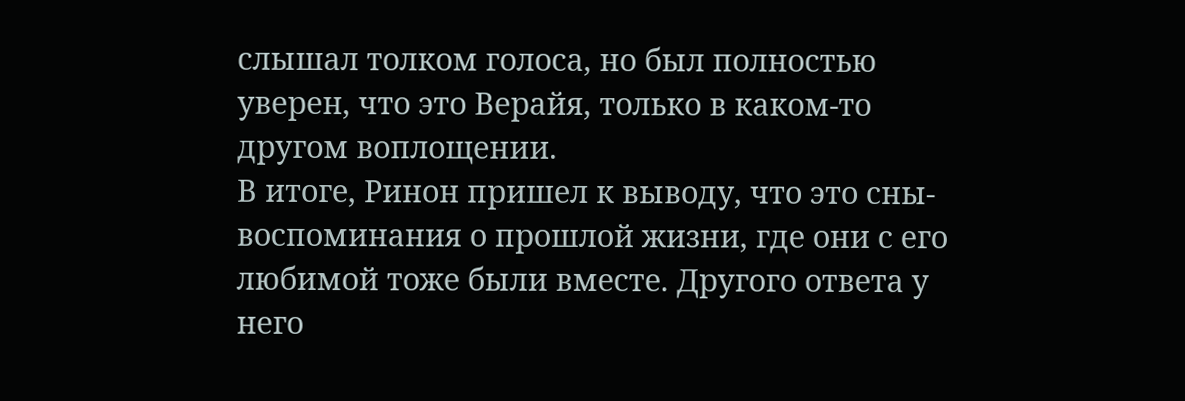слышал толком голоса, но был полностью уверен, что это Верайя, только в каком-то другом воплощении.
В итоге, Ринон пришел к выводу, что это сны-воспоминания о прошлой жизни, где они с его любимой тоже были вместе. Другого ответа у него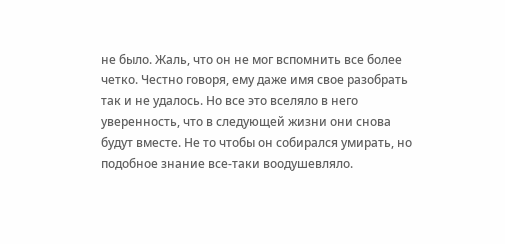не было. Жаль, что он не мог вспомнить все более четко. Честно говоря, ему даже имя свое разобрать так и не удалось. Но все это вселяло в него уверенность, что в следующей жизни они снова будут вместе. Не то чтобы он собирался умирать, но подобное знание все-таки воодушевляло.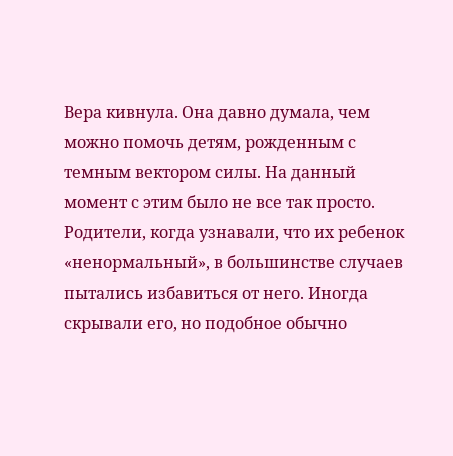Вера кивнула. Она давно думала, чем можно помочь детям, рожденным с темным вектором силы. На данный момент с этим было не все так просто. Родители, когда узнавали, что их ребенок «ненормальный», в большинстве случаев пытались избавиться от него. Иногда скрывали его, но подобное обычно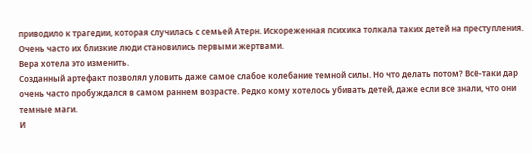приводило к трагедии, которая случилась с семьей Атерн. Искореженная психика толкала таких детей на преступления. Очень часто их близкие люди становились первыми жертвами.
Вера хотела это изменить.
Созданный артефакт позволял уловить даже самое слабое колебание темной силы. Но что делать потом? Всё-таки дар очень часто пробуждался в самом раннем возрасте. Редко кому хотелось убивать детей, даже если все знали, что они темные маги.
И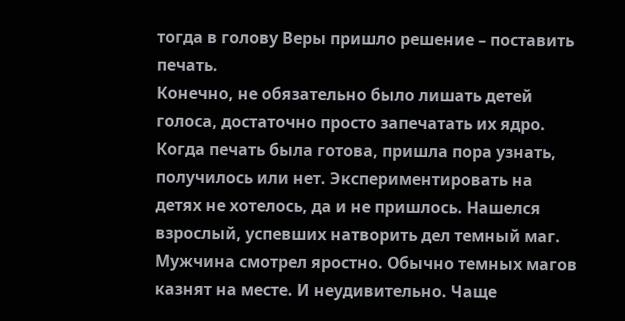тогда в голову Веры пришло решение – поставить печать.
Конечно, не обязательно было лишать детей голоса, достаточно просто запечатать их ядро.
Когда печать была готова, пришла пора узнать, получилось или нет. Экспериментировать на детях не хотелось, да и не пришлось. Нашелся взрослый, успевших натворить дел темный маг.
Мужчина смотрел яростно. Обычно темных магов казнят на месте. И неудивительно. Чаще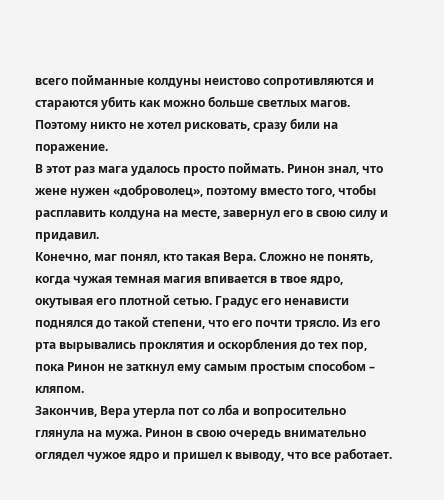всего пойманные колдуны неистово сопротивляются и стараются убить как можно больше светлых магов. Поэтому никто не хотел рисковать, сразу били на поражение.
В этот раз мага удалось просто поймать. Ринон знал, что жене нужен «доброволец», поэтому вместо того, чтобы расплавить колдуна на месте, завернул его в свою силу и придавил.
Конечно, маг понял, кто такая Вера. Сложно не понять, когда чужая темная магия впивается в твое ядро, окутывая его плотной сетью. Градус его ненависти поднялся до такой степени, что его почти трясло. Из его рта вырывались проклятия и оскорбления до тех пор, пока Ринон не заткнул ему самым простым способом – кляпом.
Закончив, Вера утерла пот со лба и вопросительно глянула на мужа. Ринон в свою очередь внимательно оглядел чужое ядро и пришел к выводу, что все работает.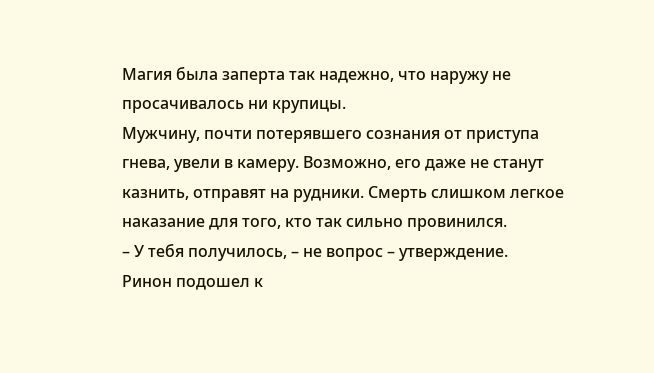Магия была заперта так надежно, что наружу не просачивалось ни крупицы.
Мужчину, почти потерявшего сознания от приступа гнева, увели в камеру. Возможно, его даже не станут казнить, отправят на рудники. Смерть слишком легкое наказание для того, кто так сильно провинился.
– У тебя получилось, – не вопрос – утверждение.
Ринон подошел к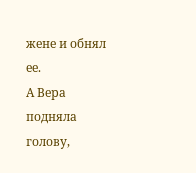жене и обнял ее.
А Вера подняла голову,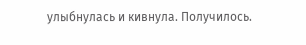улыбнулась и кивнула. Получилось.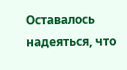Оставалось надеяться, что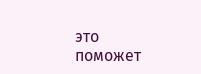это поможет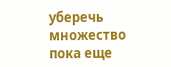уберечь множество пока еще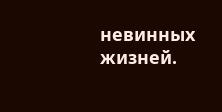невинных жизней.